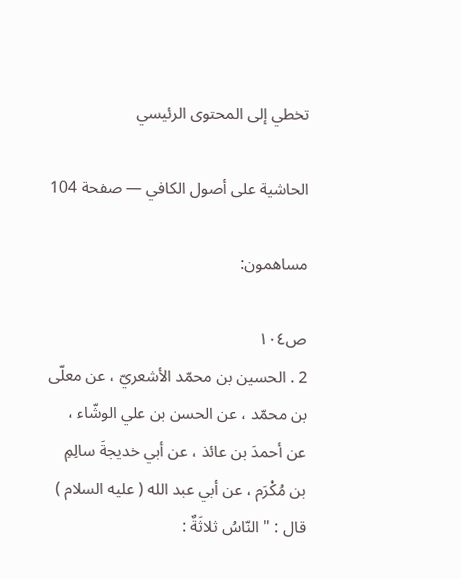تخطي إلى المحتوى الرئيسي

الحاشية على أصول الكافي — صفحة 104

مساهمون:

ص١٠٤
2 . الحسين بن محمّد الأشعريّ ، عن معلّى بن محمّد ، عن الحسن بن علي الوشّاء ، عن أحمدَ بن عائذ ، عن أبي خديجةَ سالِمِ بن مُكْرَم ، عن أبي عبد الله ( عليه السلام ) قال : " النّاسُ ثلاثَةٌ :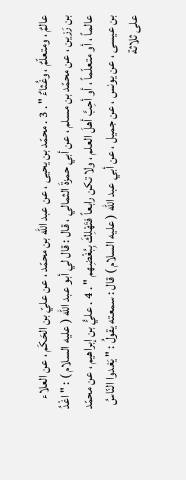عالمٌ ، ومتعلّمٌ ، وغُثاءٌ " . 3 . محمّد بن يحيى ، عن عبد الله بن محمّد ، عن عليّ بن الحَكَم ، عن العلاء بن رَزين ، عن محمّد بن مسلم ، عن أبي حمزةَ الثمالي ، قال : قال لي أبو عبد الله ( عليه السلام ) : " اغْدُ عالماً ، أو متعلّماً ، أو أحِبَّ أهلَ العلم ، ولا تكن رابعاً فتَهْلِكَ بِبُغْضِهم " . 4 . عليُّ بن إبراهيم ، عن محمّد بن عيسى ، عن يونس ، عن جميل ، عن أبي عبد الله ( عليه السلام ) قال : سمعته يقولُ : " يَغدوا النّاسُ على ثلاثة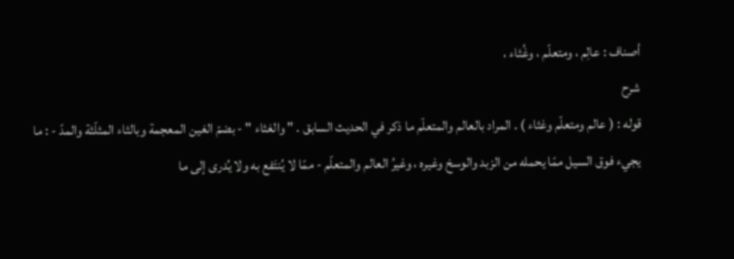أصناف : عالِم ، ومتعلّم ، وغُثاء ،
شرح
قوله : ( عالم ومتعلّم وغثاء ) . المراد بالعالم والمتعلّم ما ذكر في الحديث السابق . " والغثاء " - بضمّ الغين المعجمة وبالثاء المثلّثة والمدّ - : ما يجيء فوق السيل ممّا يحمله من الزبد والوسخ وغيره ، وغيرُ العالم والمتعلّم - ممّا لا يُنتَفع به ولا يُدرى إلى ما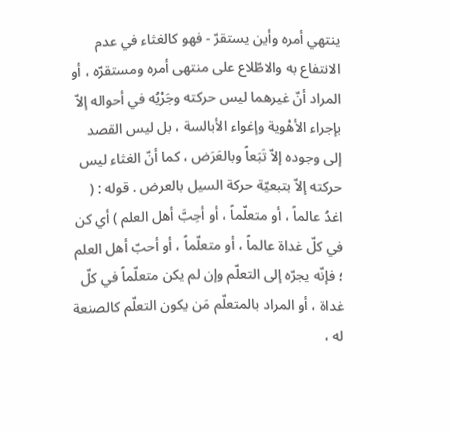ينتهي أمره وأين يستقرّ - فهو كالغثاء في عدم الانتفاع به والاطّلاع على منتهى أمره ومستقرّه ، أو المراد أنّ غيرهما ليس حركته وجَرْيُه في أحواله إلاّ بإجراء الأهْوية وإغواء الأبالسة ، بل ليس القصد إلى وجوده إلاّ تَبَعاً وبالعَرَض ، كما أنّ الغثاء ليس حركته إلاّ بتبعيّة حركة السيل بالعرض . قوله : ( اغدُ عالماً ، أو متعلّماً ، أو أحِبَّ أهل العلم ) أي كن في كلّ غداة عالماً ، أو متعلّماً ، أو أحبّ أهل العلم ؛ فإنّه يجرّه إلى التعلّم وإن لم يكن متعلّماً في كلّ غداة ، أو المراد بالمتعلّم مَن يكون التعلّم كالصنعة له ،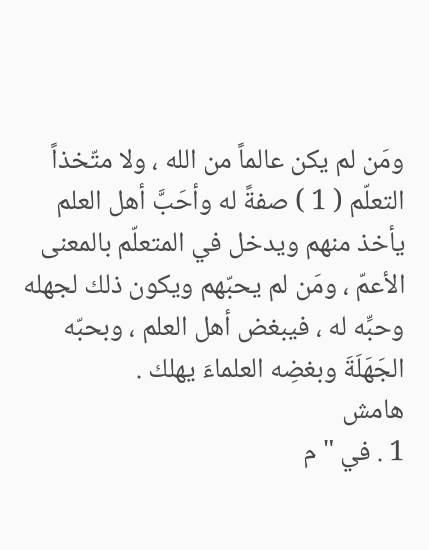ومَن لم يكن عالماً من الله ، ولا متّخذاً التعلّم ( 1 ) صفةً له وأحَبَّ أهل العلم يأخذ منهم ويدخل في المتعلّم بالمعنى الأعمّ ، ومَن لم يحبّهم ويكون ذلك لجهله وحبِّه له ، فيبغض أهل العلم ، وبحبّه الجَهَلَةَ وبغضِه العلماءَ يهلك .
هامش
1 . في " م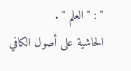" : " العلم " .
الحاشية على أصول الكافي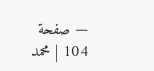— صفحة 104 | محمد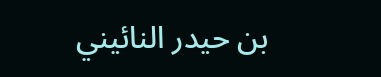بن حيدر النائيني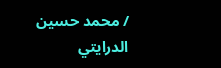/ محمد حسين الدرايتي